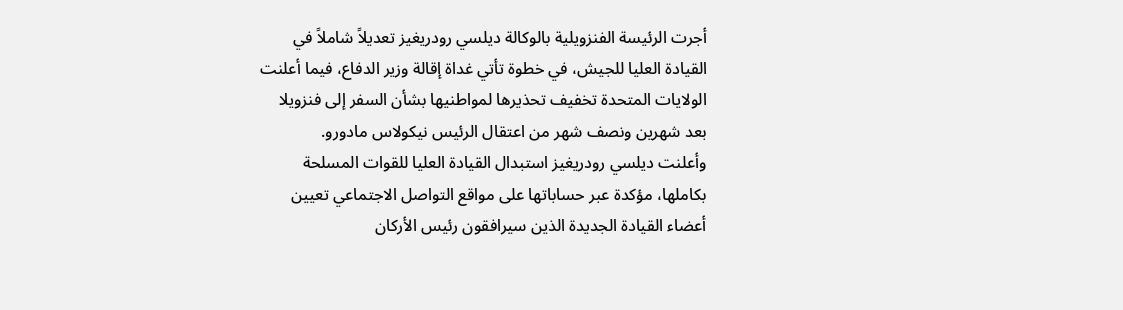أجرت الرئيسة الفنزويلية بالوكالة ديلسي رودريغيز تعديلاً شاملاً في القيادة العليا للجيش، في خطوة تأتي غداة إقالة وزير الدفاع، فيما أعلنت الولايات المتحدة تخفيف تحذيرها لمواطنيها بشأن السفر إلى فنزويلا بعد شهرين ونصف شهر من اعتقال الرئيس نيكولاس مادورو.
وأعلنت ديلسي رودريغيز استبدال القيادة العليا للقوات المسلحة بكاملها، مؤكدة عبر حساباتها على مواقع التواصل الاجتماعي تعيين أعضاء القيادة الجديدة الذين سيرافقون رئيس الأركان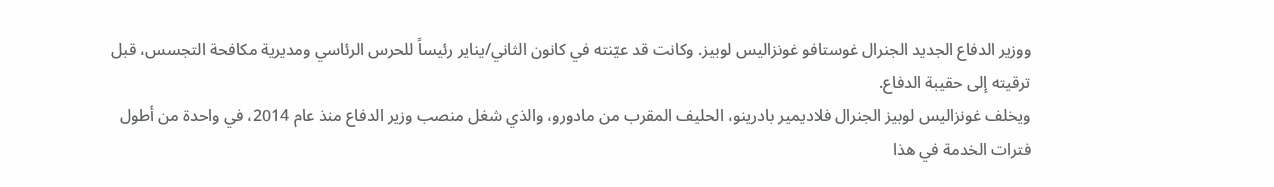ووزير الدفاع الجديد الجنرال غوستافو غونزاليس لوبيز. وكانت قد عيّنته في كانون الثاني/يناير رئيساً للحرس الرئاسي ومديرية مكافحة التجسس، قبل ترقيته إلى حقيبة الدفاع.
ويخلف غونزاليس لوبيز الجنرال فلاديمير بادرينو، الحليف المقرب من مادورو، والذي شغل منصب وزير الدفاع منذ عام 2014، في واحدة من أطول فترات الخدمة في هذا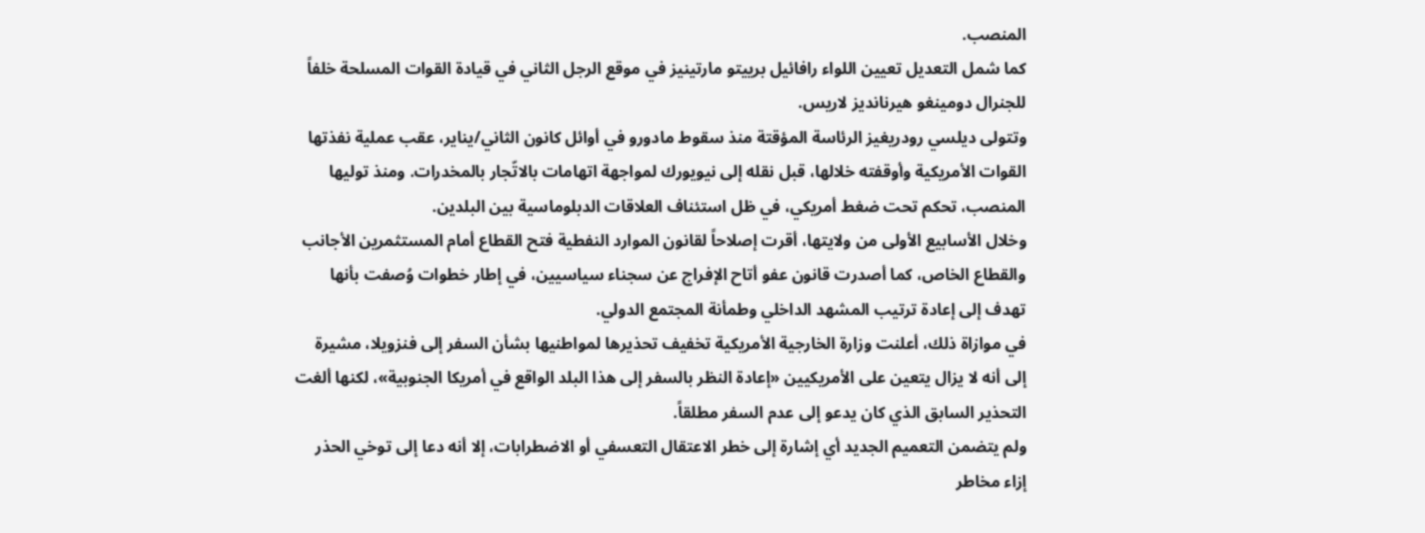المنصب.
كما شمل التعديل تعيين اللواء رافائيل برييتو مارتينيز في موقع الرجل الثاني في قيادة القوات المسلحة خلفاً للجنرال دومينغو هيرنانديز لاريس.
وتتولى ديلسي رودريغيز الرئاسة المؤقتة منذ سقوط مادورو في أوائل كانون الثاني/يناير، عقب عملية نفذتها القوات الأمريكية وأوقفته خلالها، قبل نقله إلى نيويورك لمواجهة اتهامات بالاتّجار بالمخدرات. ومنذ توليها المنصب، تحكم تحت ضغط أمريكي، في ظل استئناف العلاقات الدبلوماسية بين البلدين.
وخلال الأسابيع الأولى من ولايتها، أقرت إصلاحاً لقانون الموارد النفطية فتح القطاع أمام المستثمرين الأجانب والقطاع الخاص، كما أصدرت قانون عفو أتاح الإفراج عن سجناء سياسيين، في إطار خطوات وُصفت بأنها تهدف إلى إعادة ترتيب المشهد الداخلي وطمأنة المجتمع الدولي.
في موازاة ذلك، أعلنت وزارة الخارجية الأمريكية تخفيف تحذيرها لمواطنيها بشأن السفر إلى فنزويلا، مشيرة إلى أنه لا يزال يتعين على الأمريكيين «إعادة النظر بالسفر إلى هذا البلد الواقع في أمريكا الجنوبية»، لكنها ألغت التحذير السابق الذي كان يدعو إلى عدم السفر مطلقاً.
ولم يتضمن التعميم الجديد أي إشارة إلى خطر الاعتقال التعسفي أو الاضطرابات، إلا أنه دعا إلى توخي الحذر إزاء مخاطر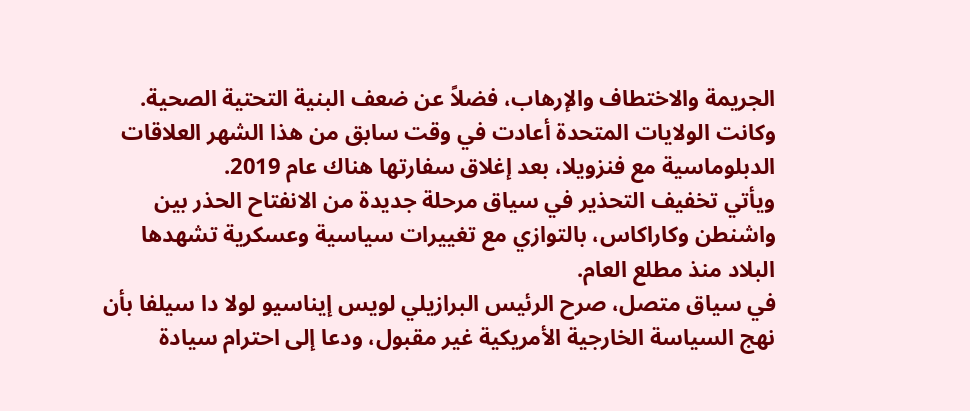الجريمة والاختطاف والإرهاب، فضلاً عن ضعف البنية التحتية الصحية.
وكانت الولايات المتحدة أعادت في وقت سابق من هذا الشهر العلاقات الدبلوماسية مع فنزويلا، بعد إغلاق سفارتها هناك عام 2019.
ويأتي تخفيف التحذير في سياق مرحلة جديدة من الانفتاح الحذر بين واشنطن وكاراكاس، بالتوازي مع تغييرات سياسية وعسكرية تشهدها البلاد منذ مطلع العام.
في سياق متصل، صرح الرئيس البرازيلي لويس إيناسيو لولا دا سيلفا بأن نهج السياسة الخارجية الأمريكية غير مقبول، ودعا إلى احترام سيادة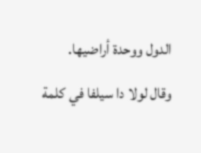الدول ووحدة أراضيها.
وقال لولا دا سيلفا في كلمة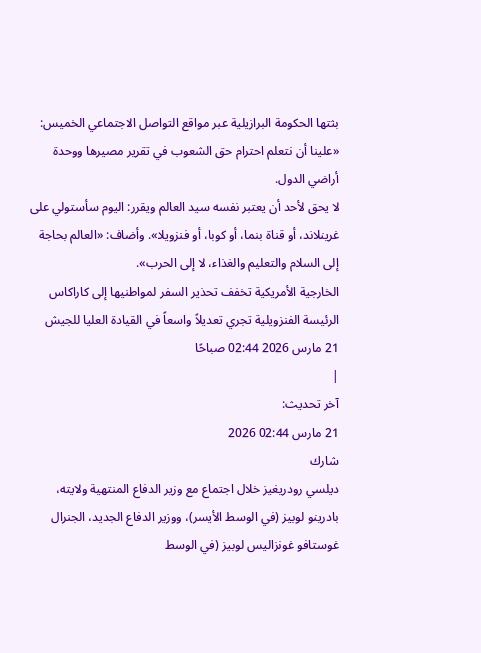بثتها الحكومة البرازيلية عبر مواقع التواصل الاجتماعي الخميس: «علينا أن نتعلم احترام حق الشعوب في تقرير مصيرها ووحدة أراضي الدول.
لا يحق لأحد أن يعتبر نفسه سيد العالم ويقرر: اليوم سأستولي على غرينلاند، أو قناة بنما، أو كوبا، أو فنزويلا». وأضاف: «العالم بحاجة إلى السلام والتعليم والغذاء، لا إلى الحرب».
الخارجية الأمريكية تخفف تحذير السفر لمواطنيها إلى كاراكاس
الرئيسة الفنزويلية تجري تعديلاً واسعاً في القيادة العليا للجيش
21 مارس 2026 02:44 صباحًا
|
آخر تحديث:
21 مارس 02:44 2026
شارك
ديلسي رودريغيز خلال اجتماع مع وزير الدفاع المنتهية ولايته، بادرينو لوبيز (في الوسط الأيسر)، ووزير الدفاع الجديد، الجنرال غوستافو غونزاليس لوبيز (في الوسط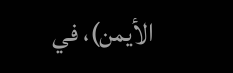الأيمن)، في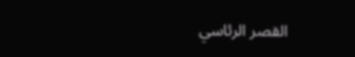القصر الرئاسي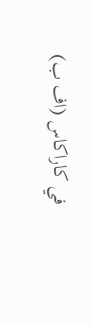في كاراكاس (اف ب)